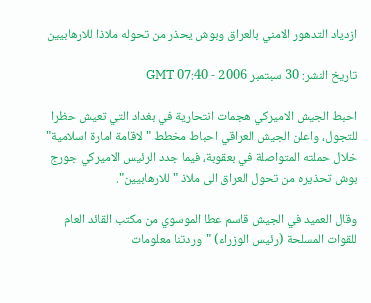ازدياد التدهور الامني بالعراق وبوش يحذر من تحوله ملاذا للارهابيين

تاريخ النشر: 30 سبتمبر 2006 - 07:40 GMT

احبط الجيش الاميركي هجمات انتحارية في بغداد التي تعيش حظرا للتجول، واعلن الجيش العراقي احباط مخطط "لاقامة امارة اسلامية" خلال حملته المتواصلة في بعقوبة، فيما جدد الرئيس الاميركي جورج بوش تحذيره من تحول العراق الى ملاذ "للارهابيين".

وقال العميد في الجيش قاسم عطا الموسوي من مكتب القائد العام للقوات المسلحة (رئيس الوزراء) "وردتنا معلومات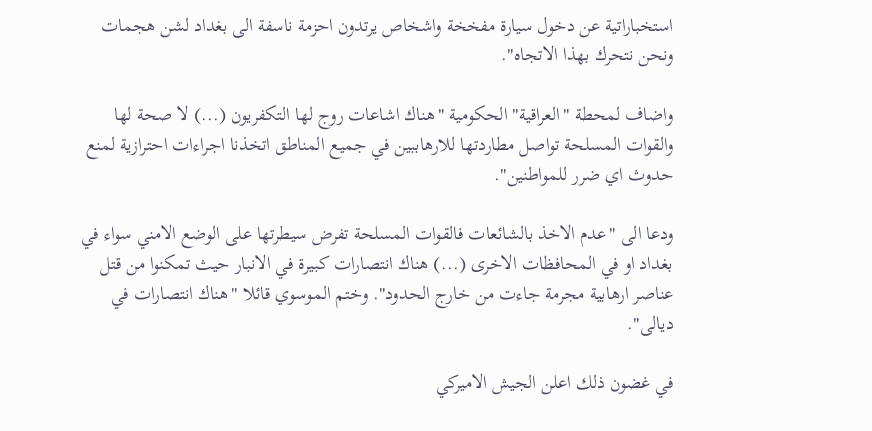استخباراتية عن دخول سيارة مفخخة واشخاص يرتدون احزمة ناسفة الى بغداد لشن هجمات ونحن نتحرك بهذا الاتجاه".

واضاف لمحطة "العراقية" الحكومية "هناك اشاعات روج لها التكفريون (...) لا صحة لها والقوات المسلحة تواصل مطاردتها للارهاببين في جميع المناطق اتخذنا اجراءات احترازية لمنع حدوث اي ضرر للمواطنين".

ودعا الى "عدم الاخذ بالشائعات فالقوات المسلحة تفرض سيطرتها على الوضع الامني سواء في بغداد او في المحافظات الاخرى (...) هناك انتصارات كبيرة في الانبار حيث تمكنوا من قتل عناصر ارهابية مجرمة جاءت من خارج الحدود". وختم الموسوي قائلا "هناك انتصارات في ديالى".

في غضون ذلك اعلن الجيش الاميركي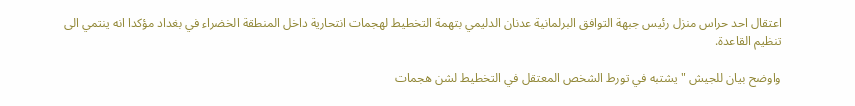اعتقال احد حراس منزل رئيس جبهة التوافق البرلمانية عدنان الدليمي بتهمة التخطيط لهجمات انتحارية داخل المنطقة الخضراء في بغداد مؤكدا انه ينتمي الى تنظيم القاعدة.

واوضح بيان للجيش "يشتبه في تورط الشخص المعتقل في التخطيط لشن هجمات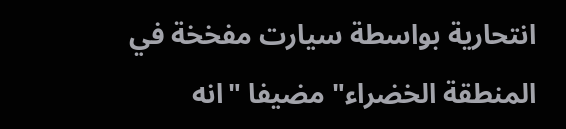انتحارية بواسطة سيارت مفخخة في المنطقة الخضراء" مضيفا "انه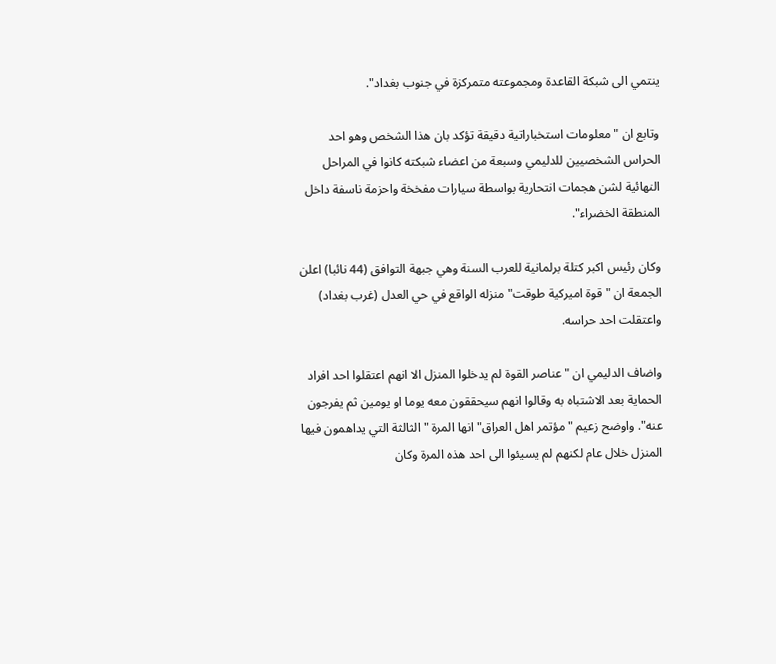ينتمي الى شبكة القاعدة ومجموعته متمركزة في جنوب بغداد".

وتابع ان "معلومات استخباراتية دقيقة تؤكد بان هذا الشخص وهو احد الحراس الشخصيين للدليمي وسبعة من اعضاء شبكته كانوا في المراحل النهائية لشن هجمات انتحارية بواسطة سيارات مفخخة واحزمة ناسفة داخل المنطقة الخضراء".

وكان رئيس اكبر كتلة برلمانية للعرب السنة وهي جبهة التوافق (44 نائبا) اعلن الجمعة ان "قوة اميركية طوقت" منزله الواقع في حي العدل (غرب بغداد) واعتقلت احد حراسه.

واضاف الدليمي ان "عناصر القوة لم يدخلوا المنزل الا انهم اعتقلوا احد افراد الحماية بعد الاشتباه به وقالوا انهم سيحققون معه يوما او يومين ثم يفرجون عنه". واوضح زعيم "مؤتمر اهل العراق" انها المرة "الثالثة التي يداهمون فيها المنزل خلال عام لكنهم لم يسيئوا الى احد هذه المرة وكان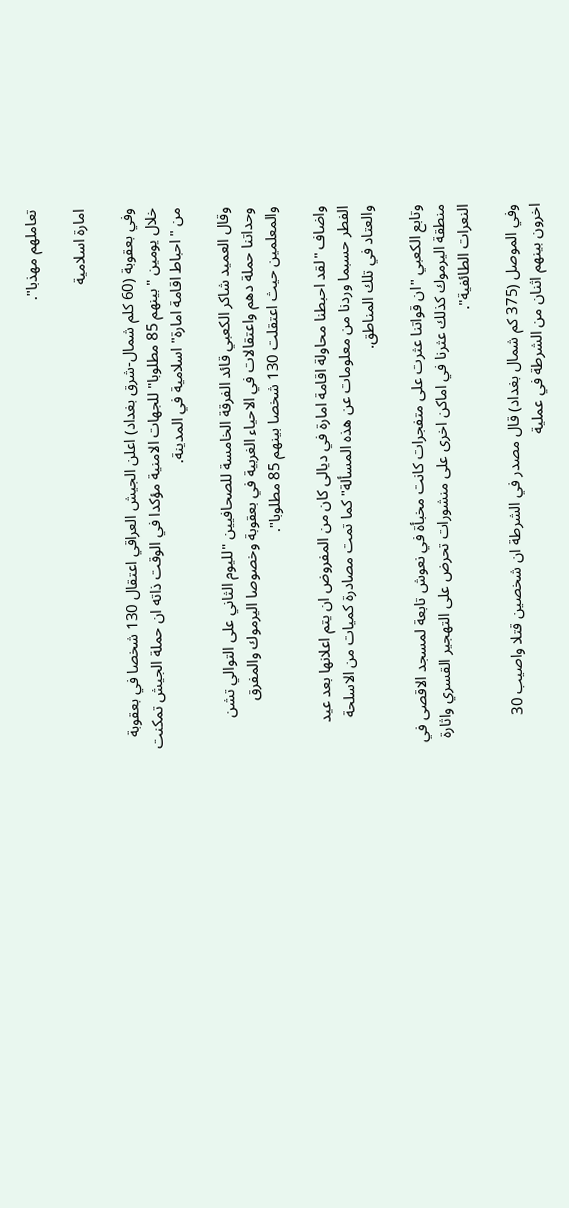تعاملهم مهذبا".

امارة اسلامية

وفي بعقوبة (60 كلم شمال-شرق بغداد) اعلن الجيش العراقي اعتقال 130 شخصا في بعقوبة خلال يومين "بينهم 85 مطلوبا" للجهات الامنية مؤكدا في الوقت ذاته ان حملة الجيش تمكنت من "احباط اقامة امارة" اسلامية في المدينة.

وقال العميد شاكر الكعبي قائد الفرقة الخامسة للصحافيين "لليوم الثاني على التوالي تشن وحداتنا حملة دهم واعتقالات في الاحياء الغربية في بعقوبة وخصوصا اليرموك والمفرق والمعلمين حيث اعتقلت 130 شخصا بينهم 85 مطلوبا".

واضاف "لقد احبطنا محاولة اقامة امارة في ديالى كان من المفروض ان يتم اعلانها بعد عيد الفطر حسبما وردنا من معلومات عن هذه المسألة" كما تمت مصادرة كميات من الاسلحة والعتاد في تلك المناطق.

وتابع الكعبي "ان قواتنا عثرت على متفجرات كانت مخبأة في نعوش تابعة لمسجد الاقصى في منطقة اليرموك كذلك عثرنا في اماكن اخرى على منشورات تحرض على التهجير القسري واثارة النعرات الطائفية".

وفي الموصل (375 كم شمال بغداد) قال مصدر في الشرطة ان شخصين قتلا واصيب 30 اخرون بينهم اثنان من الشرطة في عملية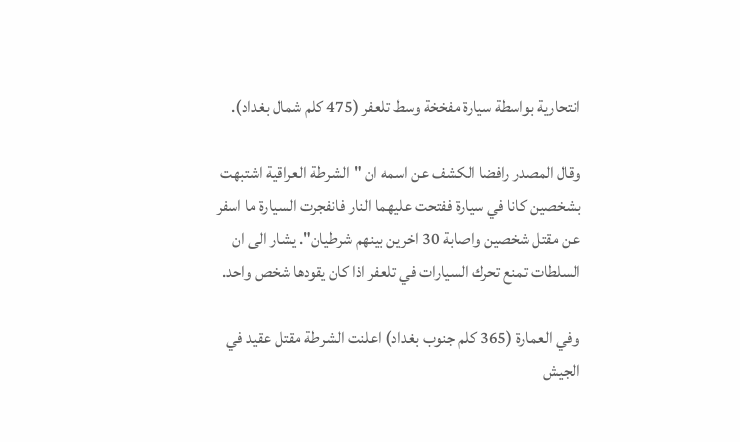انتحارية بواسطة سيارة مفخخة وسط تلعفر (475 كلم شمال بغداد).

وقال المصدر رافضا الكشف عن اسمه ان "الشرطة العراقية اشتبهت بشخصين كانا في سيارة ففتحت عليهما النار فانفجرت السيارة ما اسفر عن مقتل شخصين واصابة 30 اخرين بينهم شرطيان". يشار الى ان السلطات تمنع تحرك السيارات في تلعفر اذا كان يقودها شخص واحد.

وفي العمارة (365 كلم جنوب بغداد) اعلنت الشرطة مقتل عقيد في الجيش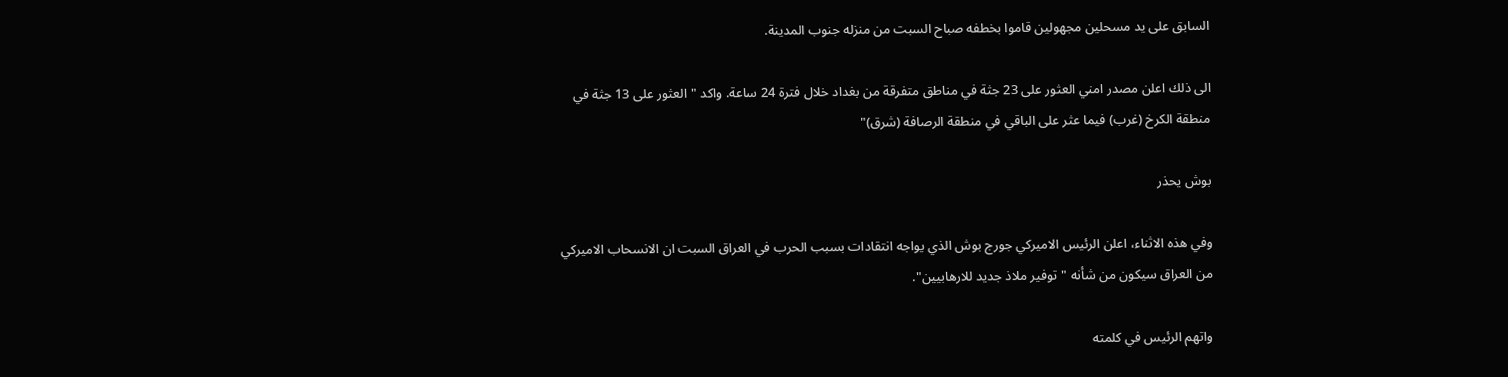السابق على يد مسحلين مجهولين قاموا بخطفه صباح السبت من منزله جنوب المدينة.

الى ذلك اعلن مصدر امني العثور على 23 جثة في مناطق متفرقة من بغداد خلال فترة 24 ساعة. واكد "العثور على 13 جثة في منطقة الكرخ (غرب) فيما عثر على الباقي في منطقة الرصافة (شرق)"

بوش يحذر

وفي هذه الاثناء، اعلن الرئيس الاميركي جورج بوش الذي يواجه انتقادات بسبب الحرب في العراق السبت ان الانسحاب الاميركي من العراق سيكون من شأنه "توفير ملاذ جديد للارهابيين".

واتهم الرئيس في كلمته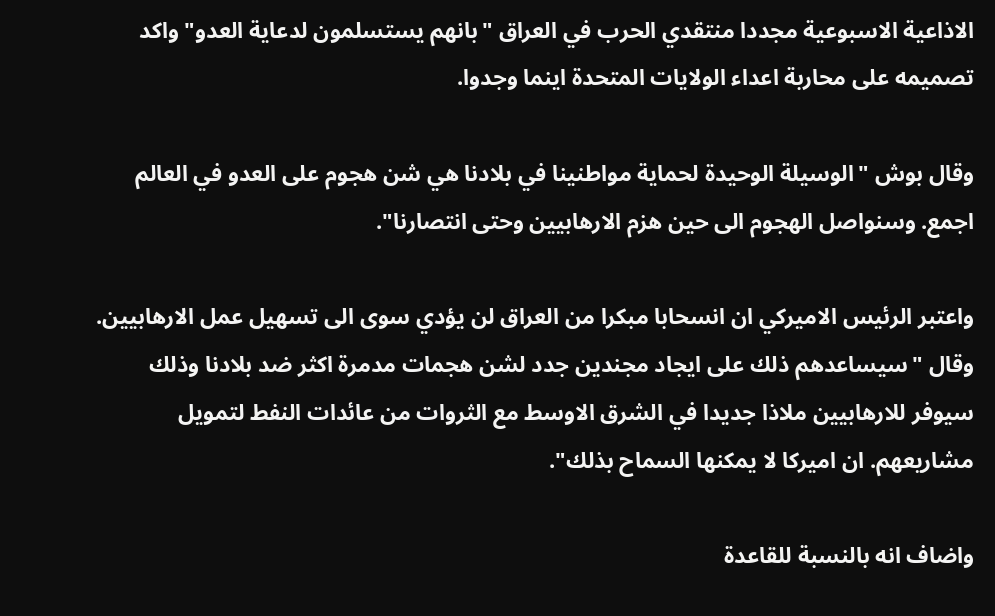الاذاعية الاسبوعية مجددا منتقدي الحرب في العراق "بانهم يستسلمون لدعاية العدو" واكد تصميمه على محاربة اعداء الولايات المتحدة اينما وجدوا.

وقال بوش "الوسيلة الوحيدة لحماية مواطنينا في بلادنا هي شن هجوم على العدو في العالم اجمع. وسنواصل الهجوم الى حين هزم الارهابيين وحتى انتصارنا".

واعتبر الرئيس الاميركي ان انسحابا مبكرا من العراق لن يؤدي سوى الى تسهيل عمل الارهابيين. وقال "سيساعدهم ذلك على ايجاد مجندين جدد لشن هجمات مدمرة اكثر ضد بلادنا وذلك سيوفر للارهابيين ملاذا جديدا في الشرق الاوسط مع الثروات من عائدات النفط لتمويل مشاريعهم. ان اميركا لا يمكنها السماح بذلك".

واضاف انه بالنسبة للقاعدة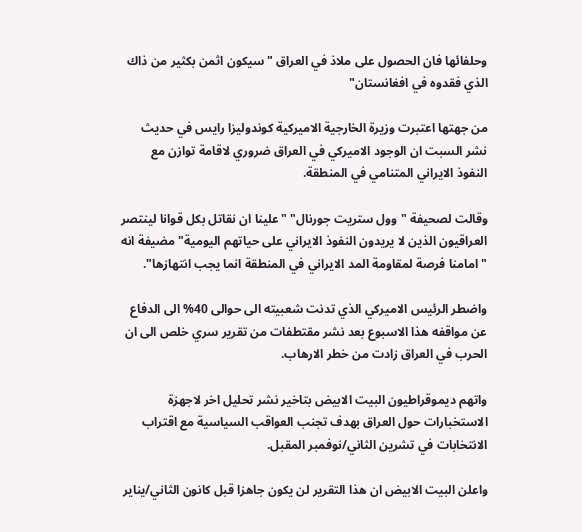وحلفائها فان الحصول على ملاذ في العراق "سيكون اثمن بكثير من ذاك الذي فقدوه في افغانستان"

من جهتها اعتبرت وزيرة الخارجية الاميركية كوندوليزا رايس في حديث نشر السبت ان الوجود الاميركي في العراق ضروري لاقامة توازن مع النفوذ الايراني المتنامي في المنطقة.

وقالت لصحيفة "وول ستريت جورنال" "علينا ان نقاتل بكل قوانا لينتصر العراقيون الذين لا يريدون النفوذ الايراني على حياتهم اليومية" مضيفة انه "امامنا فرصة لمقاومة المد الايراني في المنطقة انما يجب انتهازها".

واضطر الرئيس الاميركي الذي تدنت شعبيته الى حوالى 40% الى الدفاع عن مواقفه هذا الاسبوع بعد نشر مقتطفات من تقرير سري خلص الى ان الحرب في العراق زادت من خطر الارهاب.

واتهم ديموقراطيون البيت الابيض بتاخير نشر تحليل اخر لاجهزة الاستخبارات حول العراق بهدف تجنب العواقب السياسية مع اقتراب الانتخابات في تشرين الثاني/نوفمبر المقبل.

واعلن البيت الابيض ان هذا التقرير لن يكون جاهزا قبل كانون الثاني/يناير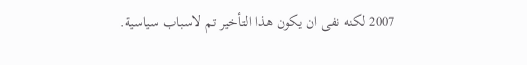2007 لكنه نفى ان يكون هذا التأخير تم لاسباب سياسية.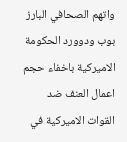واتهم الصحافي البارز بوب ودوورد الحكومة الاميركية باخفاء حجم اعمال العنف ضد القوات الاميركية في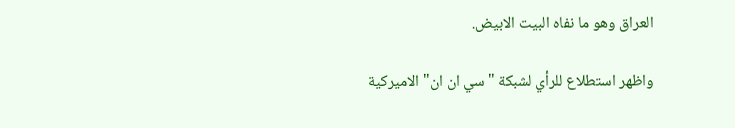العراق وهو ما نفاه البيت الابيض.

واظهر استطلاع للرأي لشبكة "سي ان ان" الاميركية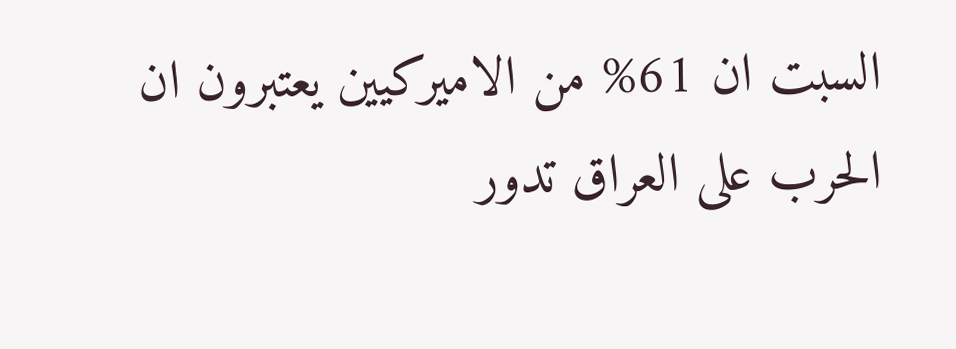السبت ان 61% من الاميركيين يعتبرون ان الحرب على العراق تدور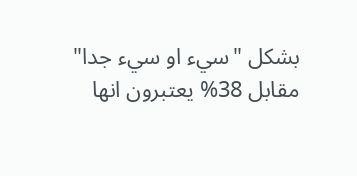بشكل "سيء او سيء جدا" مقابل 38% يعتبرون انها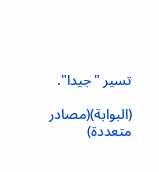تسير "جيدا".

(البوابة)(مصادر متعددة)